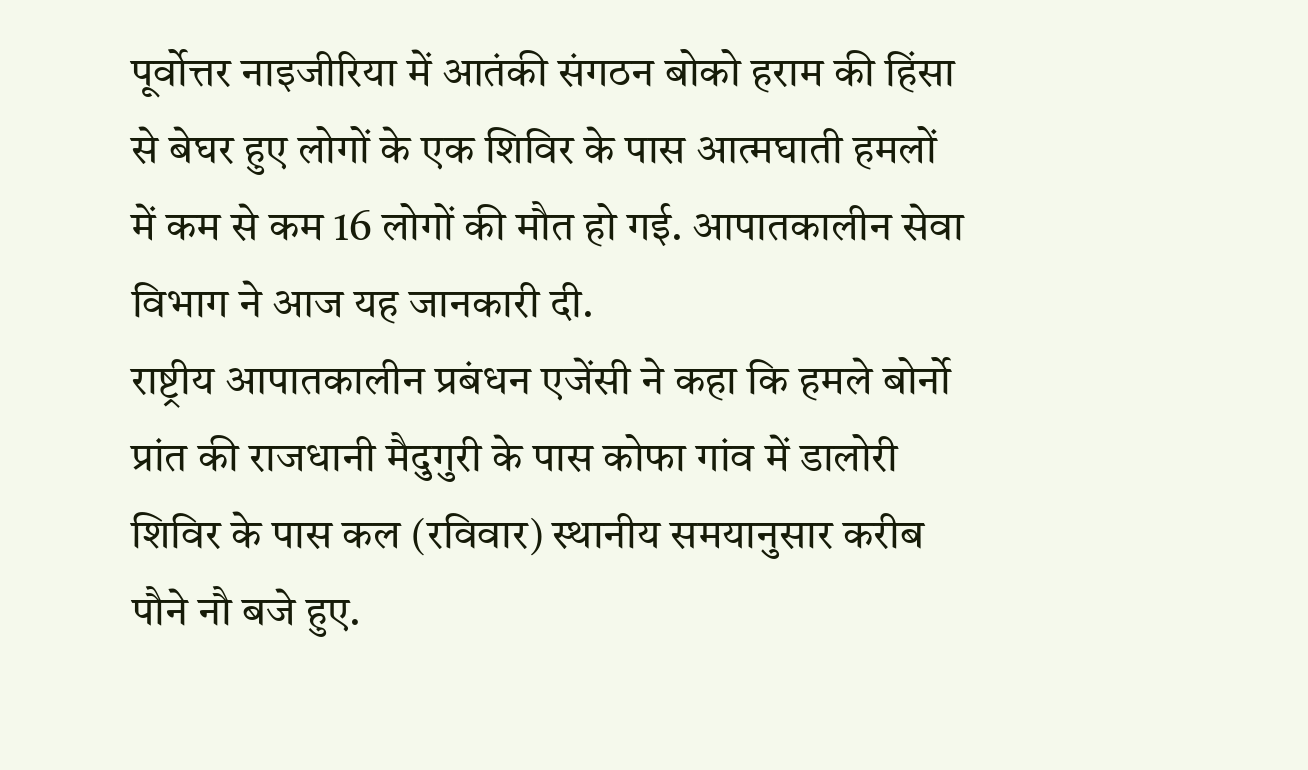पूर्वोत्तर नाइजीरिया में आतंकी संगठन बोको हराम की हिंसा से बेघर हुए लोगों के एक शिविर के पास आत्मघाती हमलों में कम से कम 16 लोगों की मौत हो गई. आपातकालीन सेवा विभाग ने आज यह जानकारी दी.
राष्ट्रीय आपातकालीन प्रबंधन एजेंसी ने कहा कि हमले बोर्नो प्रांत की राजधानी मैदुगुरी के पास कोफा गांव में डालोरी शिविर के पास कल (रविवार) स्थानीय समयानुसार करीब पौने नौ बजे हुए.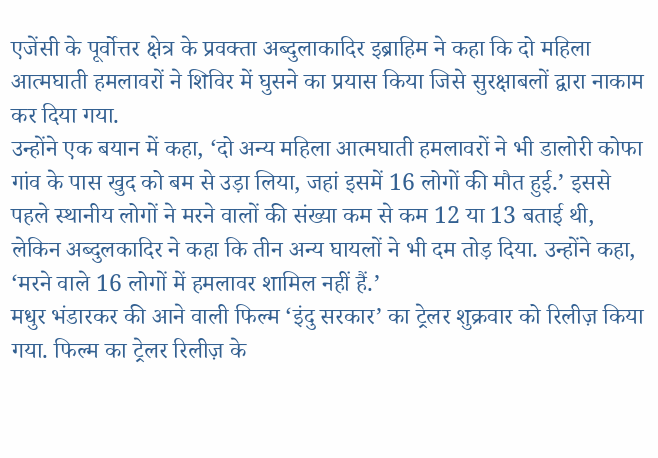एजेंसी के पूर्वोत्तर क्षेत्र के प्रवक्ता अब्दुलाकादिर इब्राहिम ने कहा कि दो महिला आत्मघाती हमलावरों ने शिविर में घुसने का प्रयास किया जिसे सुरक्षाबलों द्वारा नाकाम कर दिया गया.
उन्होंने एक बयान में कहा, ‘दो अन्य महिला आत्मघाती हमलावरों ने भी डालोरी कोफा गांव के पास खुद को बम से उड़ा लिया, जहां इसमें 16 लोगों की मौत हुई.’ इससे पहले स्थानीय लोगों ने मरने वालों की संख्या कम से कम 12 या 13 बताई थी, लेकिन अब्दुलकादिर ने कहा कि तीन अन्य घायलों ने भी दम तोड़ दिया. उन्होंने कहा, ‘मरने वाले 16 लोगों में हमलावर शामिल नहीं हैं.’
मधुर भंडारकर की आने वाली फिल्म ‘इंदु सरकार’ का ट्रेलर शुक्रवार को रिलीज़ किया गया. फिल्म का ट्रेलर रिलीज़ के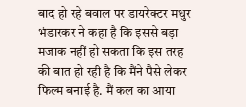बाद हो रहे बवाल पर डायरेक्टर मधुर भंडारकर ने कहा है कि इससे बड़ा मजाक नहीं हो सकता कि इस तरह की बात हो रही है कि मैंने पैसे लेकर फिल्म बनाई है. मैं कल का आया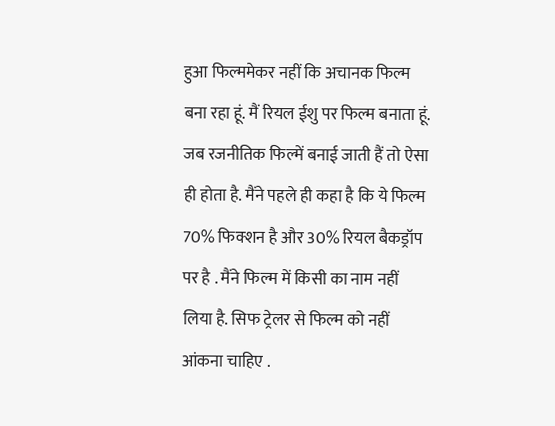हुआ फिल्ममेकर नहीं कि अचानक फिल्म बना रहा हूं. मैं रियल ईशु पर फिल्म बनाता हूं.
जब रजनीतिक फिल्में बनाई जाती हैं तो ऐसा ही होता है. मैंने पहले ही कहा है कि ये फिल्म 70% फिक्शन है और 30% रियल बैकड्रॉप पर है . मैंने फिल्म में किसी का नाम नहीं लिया है. सिफ ट्रेलर से फिल्म को नहीं आंकना चाहिए .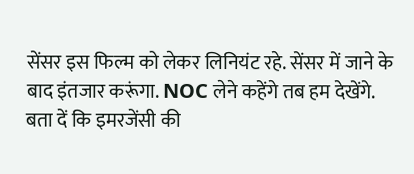सेंसर इस फिल्म को लेकर लिनियंट रहे. सेंसर में जाने के बाद इंतजार करूंगा. NOC लेने कहेंगे तब हम देखेंगे.
बता दें कि इमरजेंसी की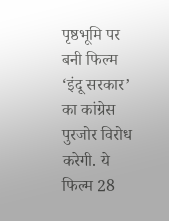पृष्ठभूमि पर बनी फिल्म ‘इंदू सरकार’ का कांग्रेस पुरजोर विरोध करेगी. ये फिल्म 28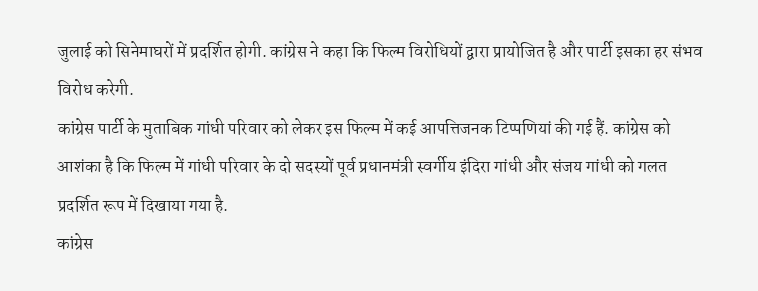जुलाई को सिनेमाघरों में प्रदर्शित होगी. कांग्रेस ने कहा कि फिल्म विरोधियों द्वारा प्रायोजित है और पार्टी इसका हर संभव विरोध करेगी.
कांग्रेस पार्टी के मुताबिक गांधी परिवार को लेकर इस फिल्म में कई आपत्तिजनक टिप्पणियां की गई हैं. कांग्रेस को आशंका है कि फिल्म में गांधी परिवार के दो सदस्यों पूर्व प्रधानमंत्री स्वर्गीय इंदिरा गांधी और संजय गांधी को गलत प्रदर्शित रूप में दिखाया गया है.
कांग्रेस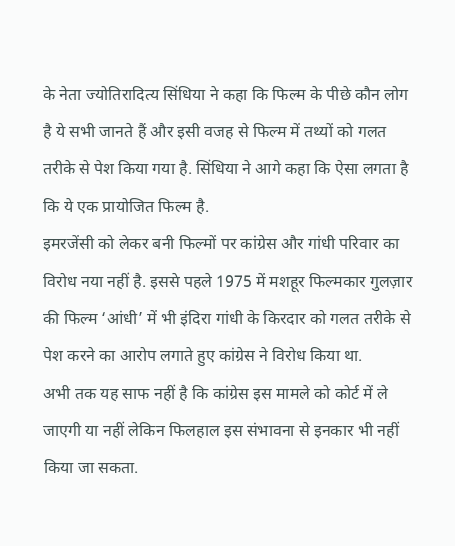के नेता ज्योतिरादित्य सिंधिया ने कहा कि फिल्म के पीछे कौन लोग है ये सभी जानते हैं और इसी वजह से फिल्म में तथ्यों को गलत तरीके से पेश किया गया है. सिंधिया ने आगे कहा कि ऐसा लगता है कि ये एक प्रायोजित फिल्म है.
इमरजेंसी को लेकर बनी फिल्मों पर कांग्रेस और गांधी परिवार का विरोध नया नहीं है. इससे पहले 1975 में मशहूर फिल्मकार गुलज़ार की फिल्म ‘आंधी’ में भी इंदिरा गांधी के किरदार को गलत तरीके से पेश करने का आरोप लगाते हुए कांग्रेस ने विरोध किया था.
अभी तक यह साफ नहीं है कि कांग्रेस इस मामले को कोर्ट में ले जाएगी या नहीं लेकिन फिलहाल इस संभावना से इनकार भी नहीं किया जा सकता.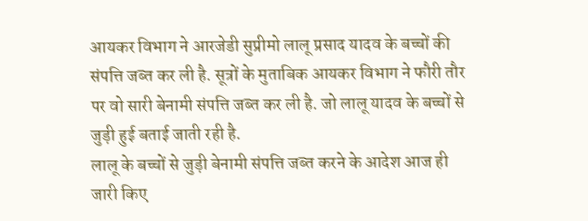आयकर विभाग ने आरजेडी सुप्रीमो लालू प्रसाद यादव के बच्चों की संपत्ति जब्त कर ली है. सूत्रों के मुताबिक आयकर विभाग ने फौरी तौर पर वो सारी बेनामी संपत्ति जब्त कर ली है. जो लालू यादव के बच्चों से जुड़ी हुई बताई जाती रही है.
लालू के बच्चों से जुड़ी बेनामी संपत्ति जब्त करने के आदेश आज ही जारी किए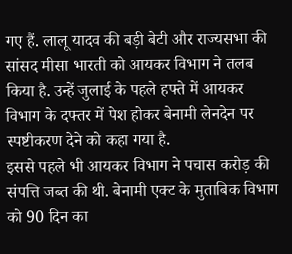गए हैं. लालू यादव की बड़ी बेटी और राज्यसभा की सांसद मीसा भारती को आयकर विभाग ने तलब किया है. उन्हें जुलाई के पहले हफ्ते में आयकर विभाग के दफ्तर में पेश होकर बेनामी लेनदेन पर स्पष्टीकरण देने को कहा गया है.
इससे पहले भी आयकर विभाग ने पचास करोड़ की संपत्ति जब्त की थी. बेनामी एक्ट के मुताबिक विभाग को 90 दिन का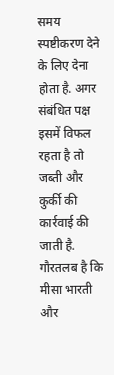समय स्पष्टीकरण देने के लिए देना होता है. अगर संबंधित पक्ष इसमें विफल रहता है तो जब्ती और कुर्की की कार्रवाई की जाती है.
गौरतलब है कि मीसा भारती और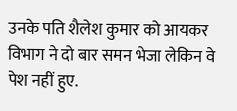उनके पति शैलेश कुमार को आयकर विभाग ने दो बार समन भेजा लेकिन वे पेश नहीं हुए.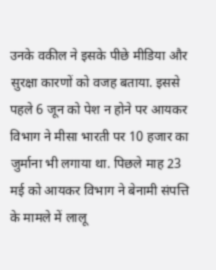उनके वकील ने इसके पीछे मीडिया और सुरक्षा कारणों को वजह बताया. इससे पहले 6 जून को पेश न होने पर आयकर विभाग ने मीसा भारती पर 10 हजार का जुर्माना भी लगाया था. पिछले माह 23 मई को आयकर विभाग ने बेनामी संपत्ति के मामले में लालू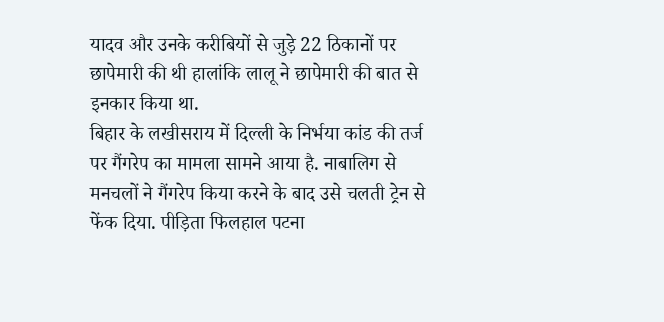यादव और उनके करीबियों से जुड़े 22 ठिकानों पर छापेमारी की थी हालांकि लालू ने छापेमारी की बात से इनकार किया था.
बिहार के लखीसराय में दिल्ली के निर्भया कांड की तर्ज पर गैंगरेप का मामला सामने आया है. नाबालिग से मनचलों ने गैंगरेप किया करने के बाद उसे चलती ट्रेन से फेंक दिया. पीड़िता फिलहाल पटना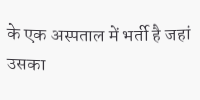के एक अस्पताल में भर्ती है जहां उसका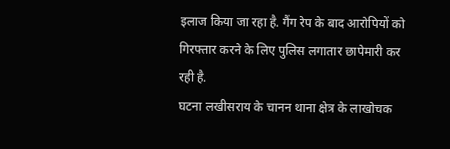इलाज किया जा रहा है. गैंग रेप के बाद आरोपियों को गिरफ्तार करने के लिए पुलिस लगातार छापेमारी कर रही है.
घटना लखीसराय के चानन थाना क्षेत्र के लाखोचक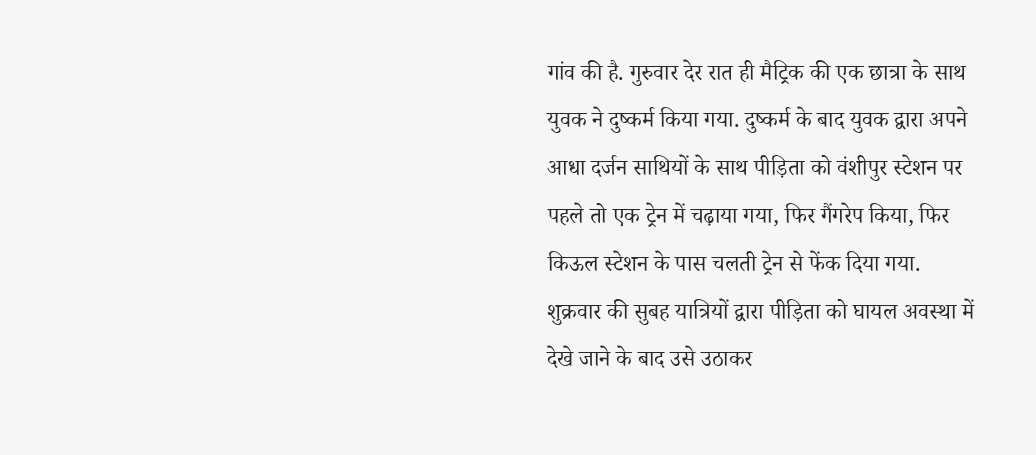गांव की है. गुरुवार देर रात ही मैट्रिक की एक छात्रा के साथ युवक ने दुष्कर्म किया गया. दुष्कर्म के बाद युवक द्वारा अपने आधा दर्जन साथियों के साथ पीड़िता को वंशीपुर स्टेशन पर पहले तो एक ट्रेन में चढ़ाया गया, फिर गैंगरेप किया, फिर किऊल स्टेशन के पास चलती ट्रेन से फेंक दिया गया.
शुक्रवार की सुबह यात्रियों द्वारा पीड़िता को घायल अवस्था में देखे जाने के बाद उसे उठाकर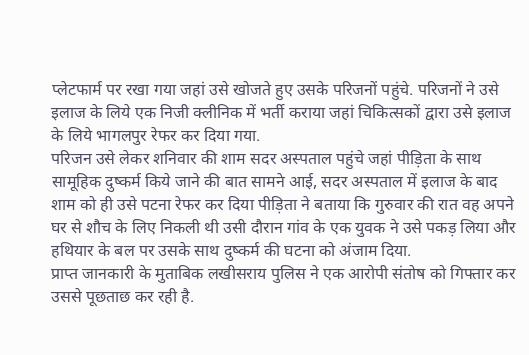प्लेटफार्म पर रखा गया जहां उसे खोजते हुए उसके परिजनों पहुंचे. परिजनों ने उसे इलाज के लिये एक निजी क्लीनिक में भर्ती कराया जहां चिकित्सकों द्वारा उसे इलाज के लिये भागलपुर रेफर कर दिया गया.
परिजन उसे लेकर शनिवार की शाम सदर अस्पताल पहुंचे जहां पीड़िता के साथ सामूहिक दुष्कर्म किये जाने की बात सामने आई, सदर अस्पताल में इलाज के बाद शाम को ही उसे पटना रेफर कर दिया पीड़िता ने बताया कि गुरुवार की रात वह अपने घर से शौच के लिए निकली थी उसी दौरान गांव के एक युवक ने उसे पकड़ लिया और हथियार के बल पर उसके साथ दुष्कर्म की घटना को अंजाम दिया.
प्राप्त जानकारी के मुताबिक लखीसराय पुलिस ने एक आरोपी संतोष को गिफ्तार कर उससे पूछताछ कर रही है.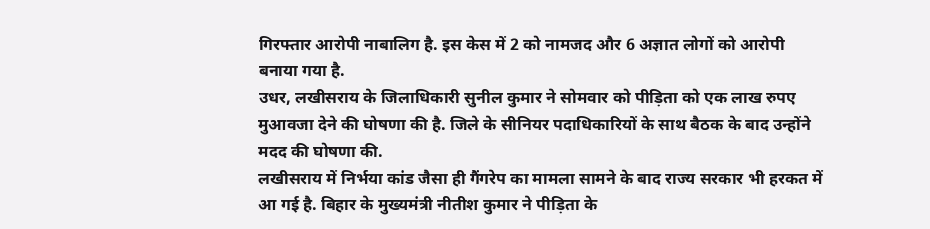गिरफ्तार आरोपी नाबालिग है. इस केस में 2 को नामजद और 6 अज्ञात लोगों को आरोपी बनाया गया है.
उधर, लखीसराय के जिलाधिकारी सुनील कुमार ने सोमवार को पीड़िता को एक लाख रुपए मुआवजा देने की घोषणा की है. जिले के सीनियर पदाधिकारियों के साथ बैठक के बाद उन्होंने मदद की घोषणा की.
लखीसराय में निर्भया कांड जैसा ही गैंगरेप का मामला सामने के बाद राज्य सरकार भी हरकत में आ गई है. बिहार के मुख्यमंत्री नीतीश कुमार ने पीड़िता के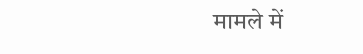मामले में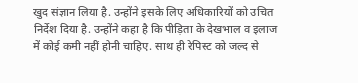खुद संज्ञान लिया है. उन्होंने इसके लिए अधिकारियों को उचित निर्देश दिया है. उन्होंने कहा है कि पीड़िता के देखभाल व इलाज में कोई कमी नहीं होनी चाहिए. साथ ही रेपिस्ट को जल्द से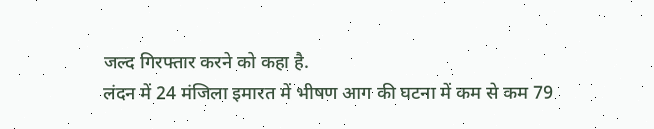जल्द गिरफ्तार करने को कहा है.
लंदन में 24 मंजिला इमारत में भीषण आग की घटना में कम से कम 79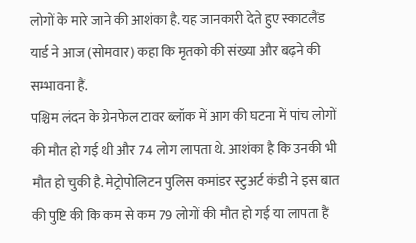लोगों के मारे जाने की आशंका है. यह जानकारी देते हुए स्काटलैंड यार्ड ने आज (सोमवार) कहा कि मृतको की संख्या और बढ़ने की सम्भावना हैं.
पश्चिम लंदन के ग्रेनफेल टावर ब्लॉक में आग की घटना में पांच लोगों की मौत हो गई थी और 74 लोग लापता थे. आशंका है कि उनकी भी मौत हो चुकी है. मेट्रोपोलिटन पुलिस कमांडर स्टुअर्ट कंडी ने इस बात की पुष्टि की कि कम से कम 79 लोगों की मौत हो गई या लापता हैं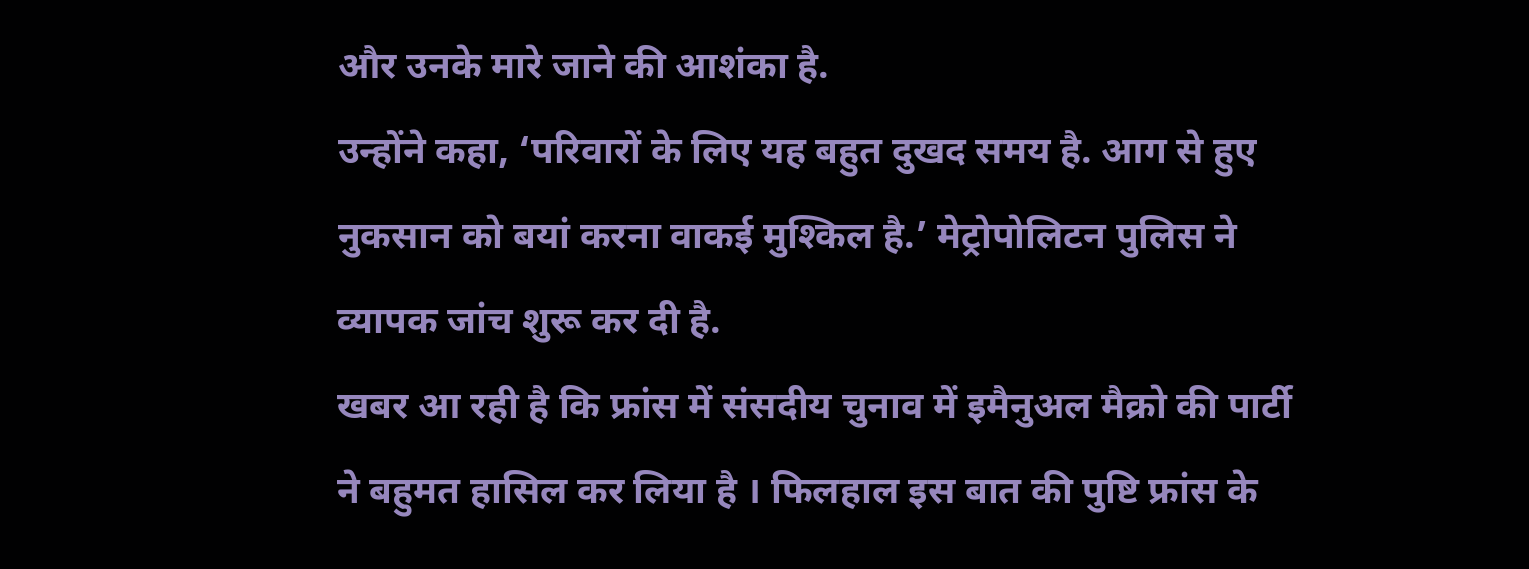और उनके मारे जाने की आशंका है.
उन्होंने कहा, ‘परिवारों के लिए यह बहुत दुखद समय है. आग से हुए नुकसान को बयां करना वाकई मुश्किल है.’ मेट्रोपोलिटन पुलिस ने व्यापक जांच शुरू कर दी है.
खबर आ रही है कि फ्रांस में संसदीय चुनाव में इमैनुअल मैक्रो की पार्टी ने बहुमत हासिल कर लिया है । फिलहाल इस बात की पुष्टि फ्रांस के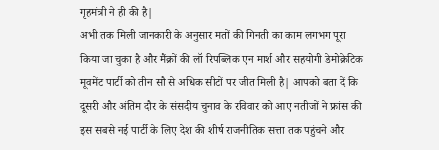गृहमंत्री ने ही की है|
अभी तक मिली जानकारी के अनुसार मतों की गिनती का काम लगभग पूरा किया जा चुका है और मैंक्रों की लॉ रिपब्लिक एन मार्श और सहयोगी डेमोक्रेटिक मूवमेंट पार्टी को तीन सौ से अधिक सीटों पर जीत मिली है| आपको बता दें कि दूसरी और अंतिम दौर के संसदीय चुनाव के रविवार को आए नतीजों ने फ्रांस की इस सबसे नई पार्टी के लिए देश की शीर्ष राजनीतिक सत्ता तक पहुंचने और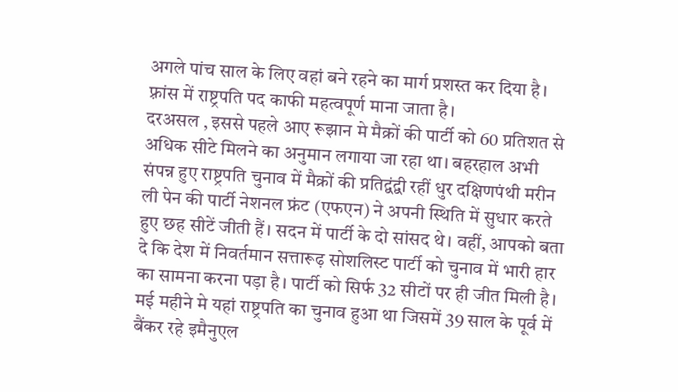अगले पांच साल के लिए वहां बने रहने का मार्ग प्रशस्त कर दिया है। फ़्रांस में राष्ट्रपति पद काफी महत्वपूर्ण माना जाता है।
दरअसल , इससे पहले आए रूझान मे मैक्रों की पार्टी को 60 प्रतिशत से अधिक सीटे मिलने का अनुमान लगाया जा रहा था। बहरहाल अभी संपन्न हुए राष्ट्रपति चुनाव में मैक्रों की प्रतिद्वंद्वी रहीं धुर दक्षिणपंथी मरीन ली पेन की पार्टी नेशनल फ्रंट (एफएन) ने अपनी स्थिति में सुधार करते हुए छह सीटें जीती हैं। सदन में पार्टी के दो सांसद थे। वहीं, आपको बता दे कि देश में निवर्तमान सत्तारूढ़ सोशलिस्ट पार्टी को चुनाव में भारी हार का सामना करना पड़ा है। पार्टी को सिर्फ 32 सीटों पर ही जीत मिली है।
मई महीने मे यहां राष्ट्रपति का चुनाव हुआ था जिसमें 39 साल के पूर्व में बैंकर रहे इमैनुएल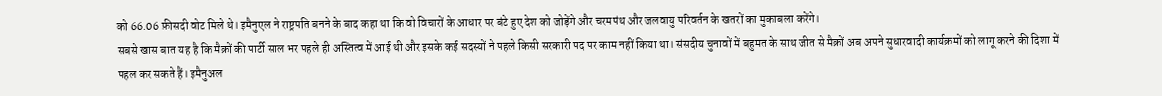को 66.06 फ़ीसदी वोट मिले थे। इमैनुएल ने राष्ट्रपति बनने के बाद कहा था कि वो विचारों के आधार पर बंटे हुए देश को जोड़ेंगे और चरमपंथ और जलवायु परिवर्तन के खतरों का मुकाबला करेंगे।
सबसे खास बात यह है कि मैक्रों की पार्टी साल भर पहले ही अस्तित्व में आई थी और इसके कई सदस्यों ने पहले किसी सरकारी पद पर काम नहीं किया था। संसदीय चुनावों में बहुमत के साथ जीत से मैक्रों अब अपने सुधारवादी कार्यक्रमों को लागू करने की दिशा में पहल कर सकते हैं। इमैनुअल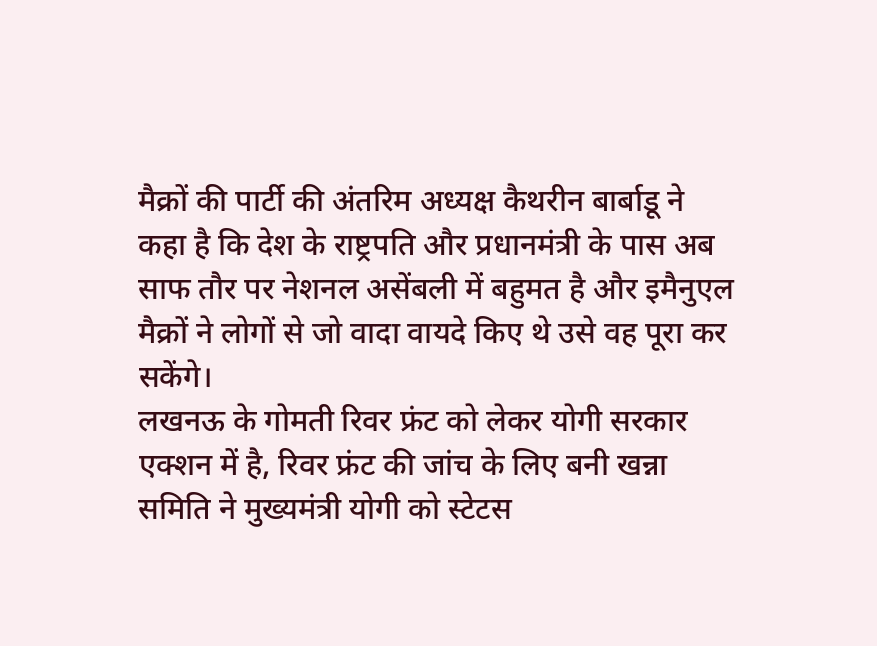मैक्रों की पार्टी की अंतरिम अध्यक्ष कैथरीन बार्बाडू ने कहा है कि देश के राष्ट्रपति और प्रधानमंत्री के पास अब साफ तौर पर नेशनल असेंबली में बहुमत है और इमैनुएल मैक्रों ने लोगों से जो वादा वायदे किए थे उसे वह पूरा कर सकेंगे।
लखनऊ के गोमती रिवर फ्रंट को लेकर योगी सरकार एक्शन में है, रिवर फ्रंट की जांच के लिए बनी खन्ना समिति ने मुख्यमंत्री योगी को स्टेटस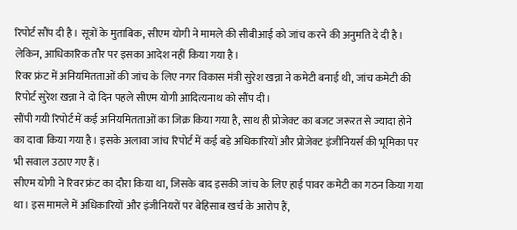रिपोर्ट सौंप दी है। सूत्रों के मुताबिक, सीएम योगी ने मामले की सीबीआई को जांच करने की अनुमति दे दी है। लेकिन, आधिकारिक तौर पर इसका आदेश नहीं किया गया है।
रिवर फ्रंट में अनियमितताओं की जांच के लिए नगर विकास मंत्री सुरेश खन्ना ने कमेटी बनाई थी, जांच कमेटी की रिपोर्ट सुरेश खन्ना ने दो दिन पहले सीएम योगी आदित्यनाथ को सौंप दी।
सौंपी गयी रिपोर्ट में कई अनियमितताओं का जिक्र किया गया है, साथ ही प्रोजेक्ट का बजट जरूरत से ज्यादा होने का दावा किया गया है। इसके अलावा जांच रिपोर्ट में कई बड़े अधिकारियों और प्रोजेक्ट इंजीनियर्स की भूमिका पर भी सवाल उठाए गए हैं।
सीएम योगी ने रिवर फ्रंट का दौरा किया था, जिसके बाद इसकी जांच के लिए हाई पावर कमेटी का गठन किया गया था। इस मामले में अधिकारियों और इंजीनियरों पर बेहिसाब खर्च के आरोप हैं,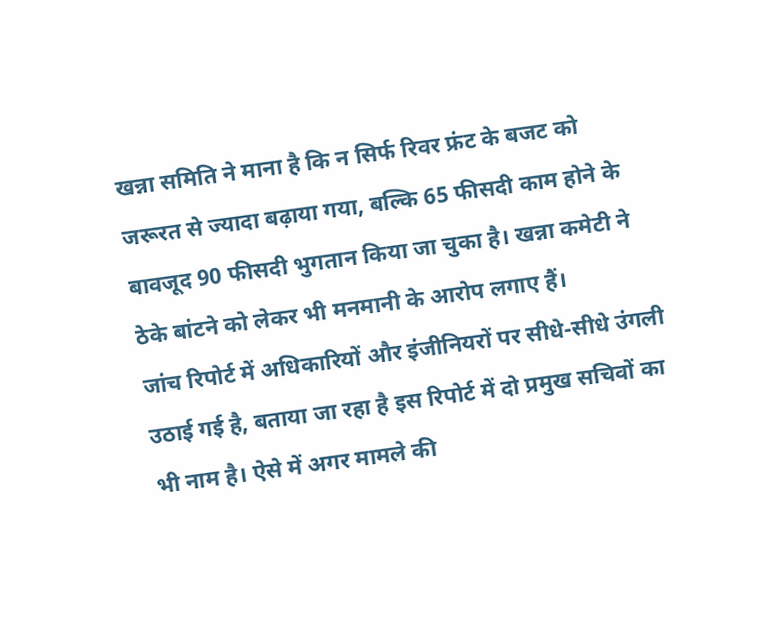खन्ना समिति ने माना है कि न सिर्फ रिवर फ्रंट के बजट को जरूरत से ज्यादा बढ़ाया गया, बल्कि 65 फीसदी काम होने के बावजूद 90 फीसदी भुगतान किया जा चुका है। खन्ना कमेटी ने ठेके बांटने को लेकर भी मनमानी के आरोप लगाए हैं।
जांच रिपोर्ट में अधिकारियों और इंजीनियरों पर सीधे-सीधे उंगली उठाई गई है, बताया जा रहा है इस रिपोर्ट में दो प्रमुख सचिवों का भी नाम है। ऐसे में अगर मामले की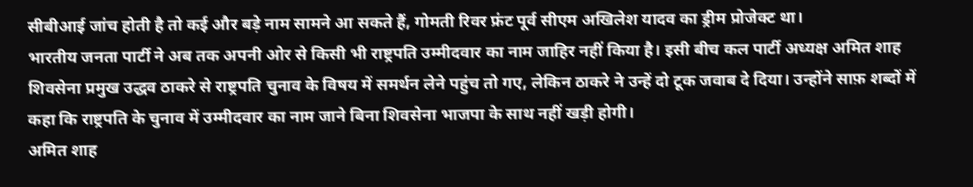सीबीआई जांच होती है तो कई और बड़े नाम सामने आ सकते हैं, गोमती रिवर फ्रंट पूर्व सीएम अखिलेश यादव का ड्रीम प्रोजेक्ट था।
भारतीय जनता पार्टी ने अब तक अपनी ओर से किसी भी राष्ट्रपति उम्मीदवार का नाम जाहिर नहीं किया है। इसी बीच कल पार्टी अध्यक्ष अमित शाह शिवसेना प्रमुख उद्धव ठाकरे से राष्ट्रपति चुनाव के विषय में समर्थन लेने पहुंच तो गए, लेकिन ठाकरे ने उन्हें दो टूक जवाब दे दिया। उन्होंने साफ़ शब्दों में कहा कि राष्ट्रपति के चुनाव में उम्मीदवार का नाम जाने बिना शिवसेना भाजपा के साथ नहीं खड़ी होगी।
अमित शाह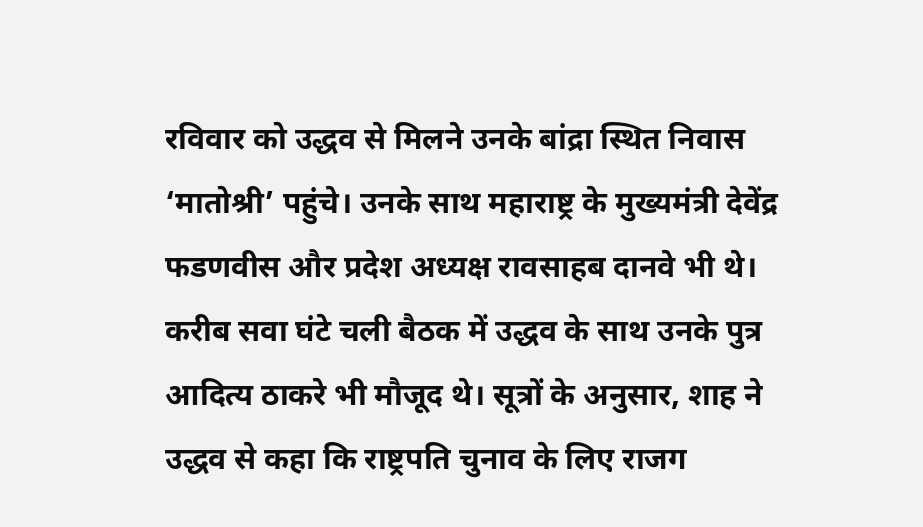रविवार को उद्धव से मिलने उनके बांद्रा स्थित निवास ‘मातोश्री’ पहुंचे। उनके साथ महाराष्ट्र के मुख्यमंत्री देवेंद्र फडणवीस और प्रदेश अध्यक्ष रावसाहब दानवे भी थे। करीब सवा घंटे चली बैठक में उद्धव के साथ उनके पुत्र आदित्य ठाकरे भी मौजूद थे। सूत्रों के अनुसार, शाह ने उद्धव से कहा कि राष्ट्रपति चुनाव के लिए राजग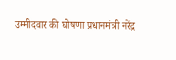उम्मीदवार की घोषणा प्रधानमंत्री नरेंद्र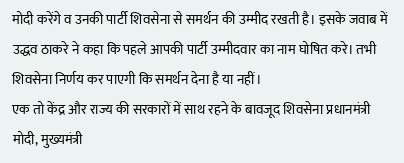मोदी करेंगे व उनकी पार्टी शिवसेना से समर्थन की उम्मीद रखती है। इसके जवाब में उद्धव ठाकरे ने कहा कि पहले आपकी पार्टी उम्मीदवार का नाम घोषित करे। तभी शिवसेना निर्णय कर पाएगी कि समर्थन देना है या नहीं।
एक तो केंद्र और राज्य की सरकारों में साथ रहने के बावजूद शिवसेना प्रधानमंत्री मोदी, मुख्यमंत्री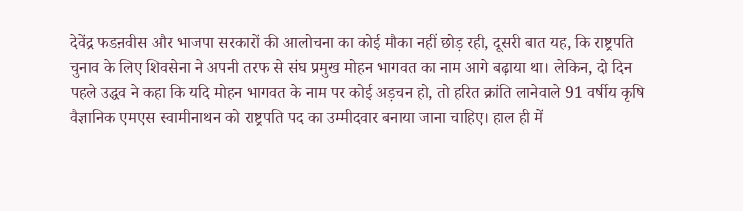देवेंद्र फडऩवीस और भाजपा सरकारों की आलोचना का कोई मौका नहीं छोड़ रही, दूसरी बात यह, कि राष्ट्रपति चुनाव के लिए शिवसेना ने अपनी तरफ से संघ प्रमुख मोहन भागवत का नाम आगे बढ़ाया था। लेकिन, दो दिन पहले उद्धव ने कहा कि यदि मोहन भागवत के नाम पर कोई अड़चन हो, तो हरित क्रांति लानेवाले 91 वर्षीय कृषि वैज्ञानिक एमएस स्वामीनाथन को राष्ट्रपति पद का उम्मीदवार बनाया जाना चाहिए। हाल ही में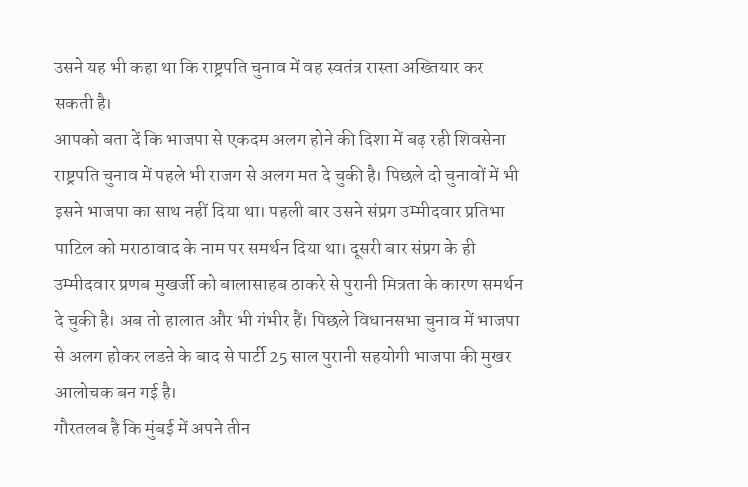उसने यह भी कहा था कि राष्ट्रपति चुनाव में वह स्वतंत्र रास्ता अख्तियार कर सकती है।
आपको बता दें कि भाजपा से एकदम अलग होने की दिशा में बढ़ रही शिवसेना राष्ट्रपति चुनाव में पहले भी राजग से अलग मत दे चुकी है। पिछले दो चुनावों में भी इसने भाजपा का साथ नहीं दिया था। पहली बार उसने संप्रग उम्मीदवार प्रतिभा पाटिल को मराठावाद के नाम पर समर्थन दिया था। दूसरी बार संप्रग के ही उम्मीदवार प्रणब मुखर्जी को बालासाहब ठाकरे से पुरानी मित्रता के कारण समर्थन दे चुकी है। अब तो हालात और भी गंभीर हैं। पिछले विधानसभा चुनाव में भाजपा से अलग होकर लडऩे के बाद से पार्टी 25 साल पुरानी सहयोगी भाजपा की मुखर आलोचक बन गई है।
गौरतलब है कि मुंबई में अपने तीन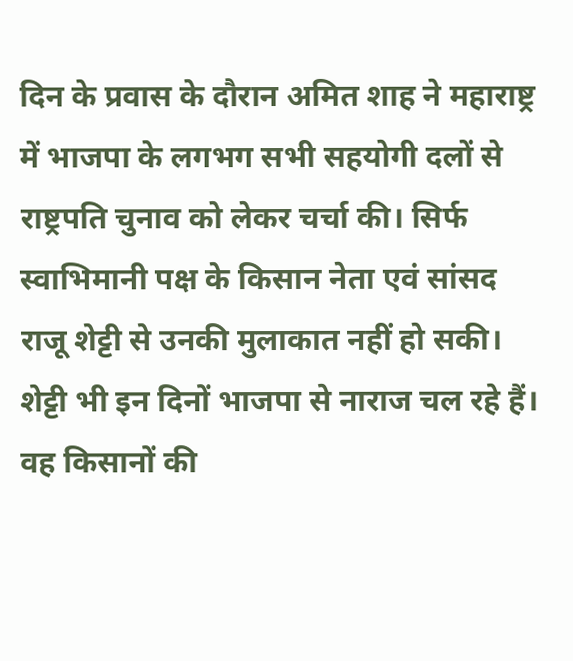दिन के प्रवास के दौरान अमित शाह ने महाराष्ट्र में भाजपा के लगभग सभी सहयोगी दलों से राष्ट्रपति चुनाव को लेकर चर्चा की। सिर्फ स्वाभिमानी पक्ष के किसान नेता एवं सांसद राजू शेट्टी से उनकी मुलाकात नहीं हो सकी। शेट्टी भी इन दिनों भाजपा से नाराज चल रहे हैं। वह किसानों की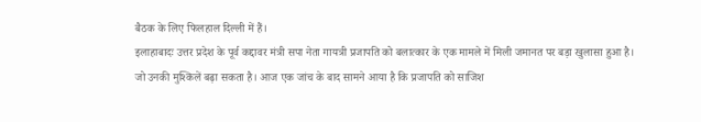बैठक के लिए फिलहाल दिल्ली में हैं।
इलाहाबादः उत्तर प्रदेश के पूर्व कद्दावर मंत्री सपा नेता गायत्री प्रजापति को बलात्कार के एक मामले में मिली जमानत पर बड़ा खुलासा हुआ है। जो उनकी मुश्किलें बढ़ा सकता है। आज एक जांच के बाद सामने आया है कि प्रजापति को साजिश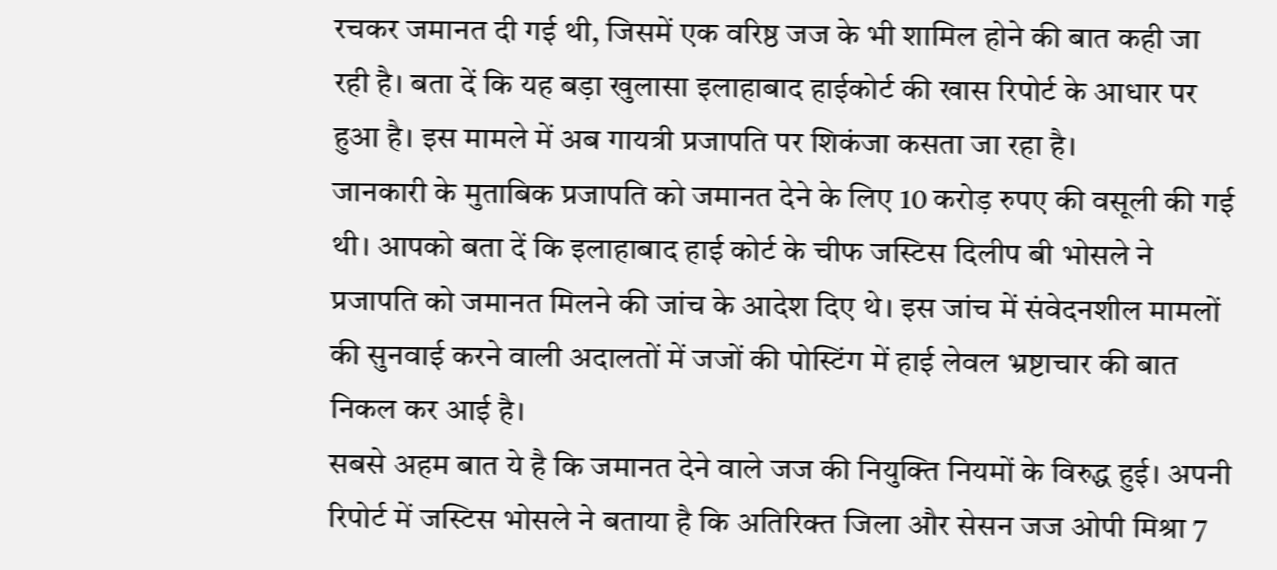रचकर जमानत दी गई थी, जिसमें एक वरिष्ठ जज के भी शामिल होने की बात कही जा रही है। बता दें कि यह बड़ा खुलासा इलाहाबाद हाईकोर्ट की खास रिपोर्ट के आधार पर हुआ है। इस मामले में अब गायत्री प्रजापति पर शिकंजा कसता जा रहा है।
जानकारी के मुताबिक प्रजापति को जमानत देने के लिए 10 करोड़ रुपए की वसूली की गई थी। आपको बता दें कि इलाहाबाद हाई कोर्ट के चीफ जस्टिस दिलीप बी भोसले ने प्रजापति को जमानत मिलने की जांच के आदेश दिए थे। इस जांच में संवेदनशील मामलों की सुनवाई करने वाली अदालतों में जजों की पोस्टिंग में हाई लेवल भ्रष्टाचार की बात निकल कर आई है।
सबसे अहम बात ये है कि जमानत देने वाले जज की नियुक्ति नियमों के विरुद्ध हुई। अपनी रिपोर्ट में जस्टिस भोसले ने बताया है कि अतिरिक्त जिला और सेसन जज ओपी मिश्रा 7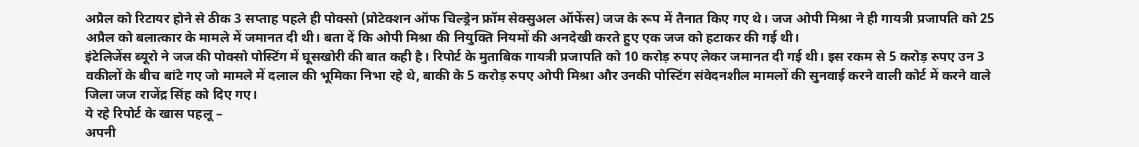अप्रैल को रिटायर होने से ठीक 3 सप्ताह पहले ही पोक्सो (प्रोटेक्शन ऑफ चिल्ड्रेन फ्रॉम सेक्सुअल ऑफेंस) जज के रूप में तैनात किए गए थे। जज ओपी मिश्रा ने ही गायत्री प्रजापति को 25 अप्रैल को बलात्कार के मामले में जमानत दी थी। बता दें कि ओपी मिश्रा की नियुक्ति नियमों की अनदेखी करते हुए एक जज को हटाकर की गई थी।
इंटेलिजेंस ब्यूरो ने जज की पोक्सो पोस्टिंग में घूसखोरी की बात कही है। रिपोर्ट के मुताबिक गायत्री प्रजापति को 10 करोड़ रुपए लेकर जमानत दी गई थी। इस रकम से 5 करोड़ रुपए उन 3 वकीलों के बीच बांटे गए जो मामले में दलाल की भूमिका निभा रहे थे, बाकी के 5 करोड़ रुपए ओपी मिश्रा और उनकी पोस्टिंग संवेदनशील मामलों की सुनवाई करने वाली कोर्ट में करने वाले जिला जज राजेंद्र सिंह को दिए गए।
ये रहे रिपोर्ट के खास पहलू –
अपनी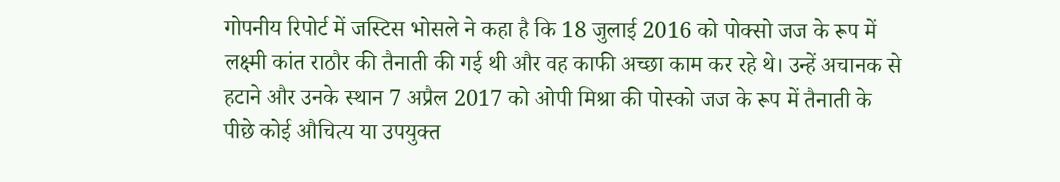गोपनीय रिपोर्ट में जस्टिस भोसले ने कहा है कि 18 जुलाई 2016 को पोक्सो जज के रूप में लक्ष्मी कांत राठौर की तैनाती की गई थी और वह काफी अच्छा काम कर रहे थे। उन्हें अचानक से हटाने और उनके स्थान 7 अप्रैल 2017 को ओपी मिश्रा की पोस्को जज के रूप में तैनाती के पीछे कोई औचित्य या उपयुक्त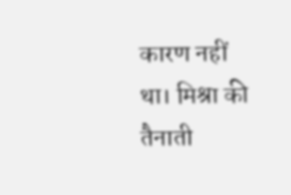कारण नहीं था। मिश्रा की तैनाती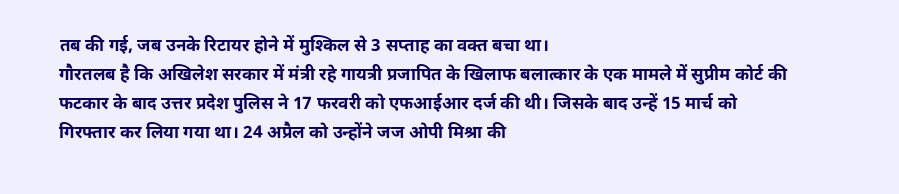तब की गई, जब उनके रिटायर होने में मुश्किल से 3 सप्ताह का वक्त बचा था।
गौरतलब है कि अखिलेश सरकार में मंत्री रहे गायत्री प्रजापित के खिलाफ बलात्कार के एक मामले में सुप्रीम कोर्ट की फटकार के बाद उत्तर प्रदेश पुलिस ने 17 फरवरी को एफआईआर दर्ज की थी। जिसके बाद उन्हें 15 मार्च को गिरफ्तार कर लिया गया था। 24 अप्रैल को उन्होंने जज ओपी मिश्रा की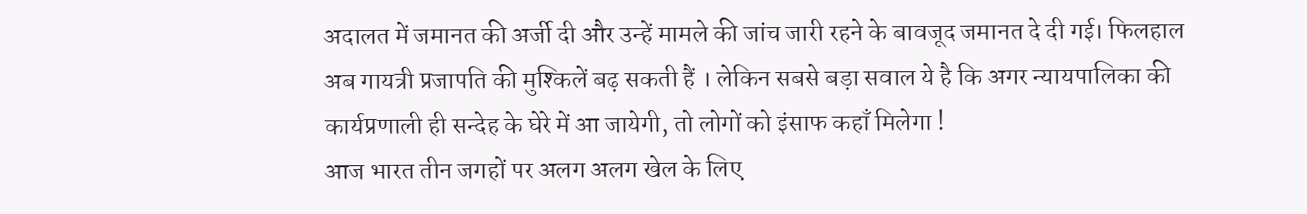अदालत में जमानत की अर्जी दी और उन्हें मामले की जांच जारी रहने के बावजूद जमानत दे दी गई। फिलहाल अब गायत्री प्रजापति की मुश्किलें बढ़ सकती हैं । लेकिन सबसे बड़ा सवाल ये है कि अगर न्यायपालिका की कार्यप्रणाली ही सन्देह के घेरे में आ जायेगी, तो लोगों को इंसाफ कहाँ मिलेगा !
आज भारत तीन जगहों पर अलग अलग खेल के लिए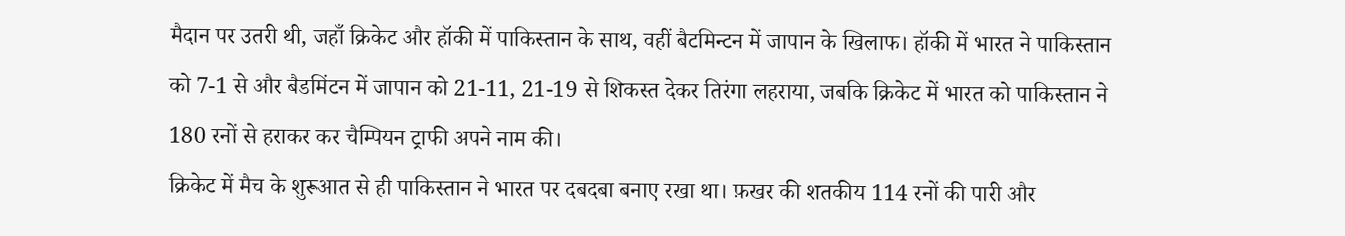मैदान पर उतरी थी, जहाँ क्रिकेट और हॉकी में पाकिस्तान के साथ, वहीं बैटमिन्टन में जापान के खिलाफ। हॉकी में भारत ने पाकिस्तान को 7-1 से और बैडमिंटन में जापान को 21-11, 21-19 से शिकस्त देकर तिरंगा लहराया, जबकि क्रिकेट में भारत को पाकिस्तान ने 180 रनों से हराकर कर चैम्पियन ट्राफी अपने नाम की।
क्रिकेट में मैच के शुरूआत से ही पाकिस्तान ने भारत पर दबदबा बनाए रखा था। फ़खर की शतकीय 114 रनों की पारी और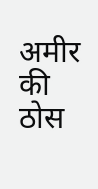अमीर की ठोस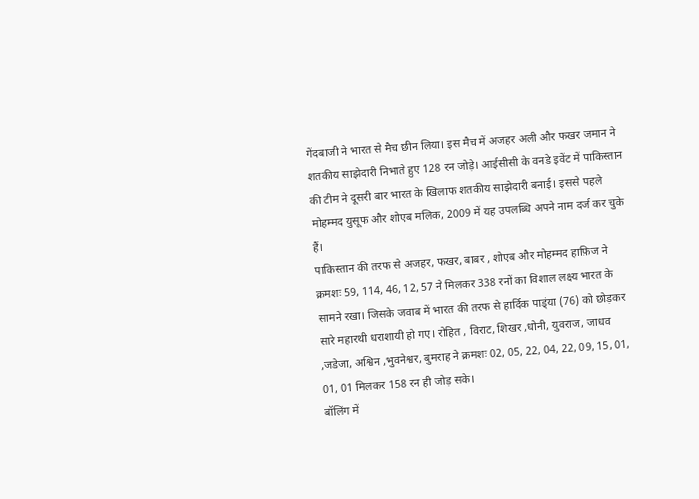गेंदबाजी ने भारत से मैच छीन लिया। इस मैच में अजहर अली और फखर जमान ने शतकीय साझेदारी निभाते हुए 128 रन जोड़े। आईसीसी के वनडे इवेंट में पाकिस्तान की टीम ने दूसरी बार भारत के खिलाफ शतकीय साझेदारी बनाई। इससे पहले मोहम्मद युसूफ और शोएब मलिक, 2009 में यह उपलब्धि अपने नाम दर्ज कर चुके हैं।
पाकिस्तान की तरफ से अजहर, फखर, बाबर , शोएब और मोहम्मद हाफ़िज ने क्रमशः 59, 114, 46, 12, 57 ने मिलकर 338 रनों का विशाल लक्ष्य भारत के सामने रखा। जिसके जवाब में भारत की तरफ से हार्दिक पाड्ंया (76) को छोड़कर सारे महारथी धराशायी हो गए। रोहित , विराट, शिखर ,धोनी, युवराज, जाधव ,जडेजा, अश्विन ,भुवनेश्वर, बुमराह ने क्रमशः 02, 05, 22, 04, 22, 09, 15, 01, 01, 01 मिलकर 158 रन ही जोड़ सके।
बॉलिंग में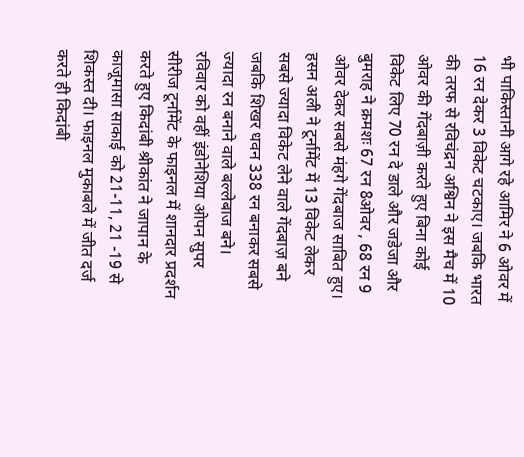भी पाकिस्तानी आगे रहे आमिर ने 6 ओवर में 16 रन देकर 3 विकेट चटकाए। जबकि भारत की तरफ से रविचंद्रन अश्विन ने इस मैच में 10 ओवर की गेंदबाज़ी करते हुए बिना कोई विकेट लिए 70 रन दे डाले और जडेजा और बुमराह ने क्रमशः 67 रन 8ओवर , 68 रन 9 ओवर देकर सबसे मंहगे गेंदबाज साबित हुए। हसन अली ने टूर्नामेंट में 13 विकेट लेकर सबसे ज्यादा विकेट लेने वाले गेंदबाज़ बने जबकि शिखर धवन 338 रन बनाकर सबसे ज्यादा रन बनाने वाले बल्लेबाज बने।
रविवार को वहीं इंडोनेशिया ओपन सुपर सीरीज टूर्नामेंट के फाइनल में शानदार प्रदर्शन करते हुए किदांबी श्रीकांत ने जापान के काजूमासा साकाई को 21-11, 21 -19 से शिकस्त दी। फाइनल मुकाबले में जीत दर्ज करते ही किदांबी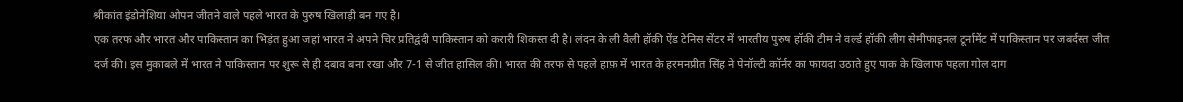श्रीकांत इंडोनेशिया ओपन जीतने वाले पहले भारत के पुरुष खिलाड़ी बन गए है।
एक तरफ और भारत और पाकिस्तान का भिड़ंत हुआ जहां भारत ने अपने चिर प्रतिद्वंदी पाकिस्तान को करारी शिकस्त दी है। लंदन के ली वैली हॉकी ऐंड टेनिस सेंटर में भारतीय पुरुष हॉकी टीम ने वर्ल्ड हॉकी लीग सेमीफाइनल टूर्नामेंट में पाकिस्तान पर जबर्दस्त जीत दर्ज की। इस मुकाबले में भारत ने पाकिस्तान पर शुरू से ही दबाव बना रखा और 7-1 से जीत हासिल की। भारत की तरफ से पहले हाफ़ में भारत के हरमनप्रीत सिंह ने पेनॉल्टी कॉर्नर का फायदा उठाते हुए पाक के खिलाफ पहला गोल दाग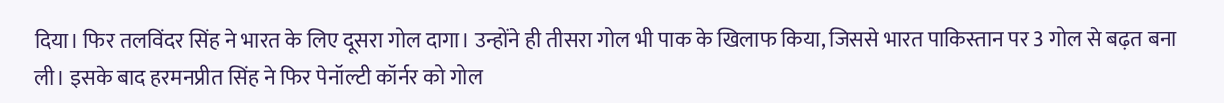दिया। फिर तलविंदर सिंह ने भारत के लिए दूसरा गोल दागा। उन्होंने ही तीसरा गोल भी पाक के खिलाफ किया, जिससे भारत पाकिस्तान पर 3 गोल से बढ़त बना ली। इसके बाद हरमनप्रीत सिंह ने फिर पेनॉल्टी कॉर्नर को गोल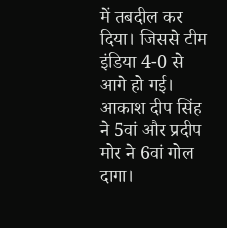में तबदील कर दिया। जिससे टीम इंडिया 4-0 से आगे हो गई।
आकाश दीप सिंह ने 5वां और प्रदीप मोर ने 6वां गोल दागा।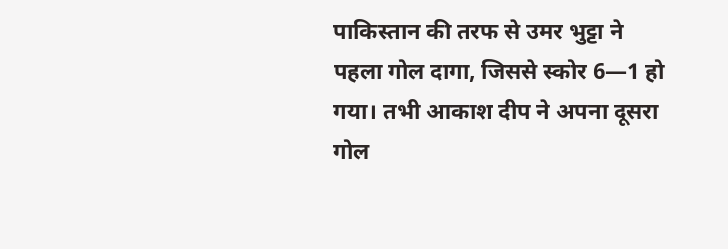पाकिस्तान की तरफ से उमर भुट्टा ने पहला गोल दागा, जिससे स्कोर 6—1 हो गया। तभी आकाश दीप ने अपना दूसरा गोल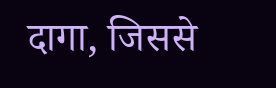दागा, जिससे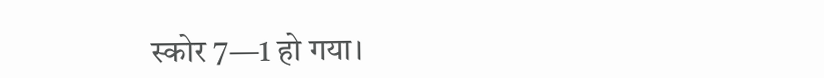स्कोर 7—1 हो गया।